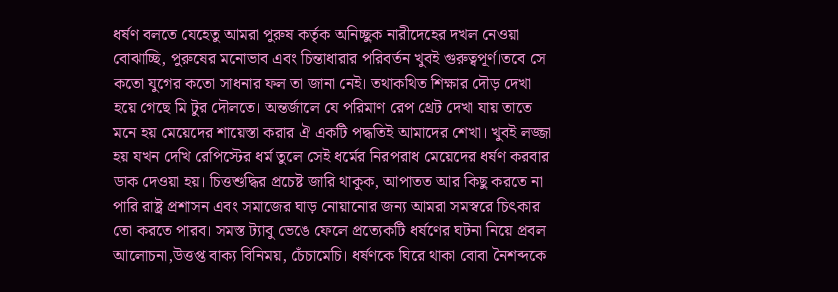ধর্ষণ বলতে যেহেতু আমরা পুরুষ কর্তৃক অনিচ্ছুক নারীদেহের দখল নেওয়া বোঝাচ্ছি, পুরুষের মনোভাব এবং চিন্তাধারার পরিবর্তন খুবই গুরুত্বপূর্ণ।তবে সে কতো যুগের কতো সাধনার ফল তা জানা নেই। তথাকথিত শিক্ষার দৌড় দেখা হয়ে গেছে মি টুর দৌলতে। অন্তর্জালে যে পরিমাণ রেপ থ্রেট দেখা যায় তাতে মনে হয় মেয়েদের শায়েস্তা করার ঐ একটি পদ্ধতিই আমাদের শেখা। খুবই লজ্জা হয় যখন দেখি রেপিস্টের ধর্ম তুলে সেই ধর্মের নিরপরাধ মেয়েদের ধর্ষণ করবার ডাক দেওয়া হয়। চিত্তশুদ্ধির প্রচেষ্ট জারি থাকুক, আপাতত আর কিছু করতে না পারি রাষ্ট্র প্রশাসন এবং সমাজের ঘাড় নোয়ানোর জন্য আমরা সমস্বরে চিৎকার তো করতে পারব। সমস্ত ট্যাবু ভেঙে ফেলে প্রত্যেকটি ধর্ষণের ঘটনা নিয়ে প্রবল আলোচনা,উত্তপ্ত বাক্য বিনিময়, চেঁচামেচি। ধর্ষণকে ঘিরে থাকা বোবা নৈশব্দকে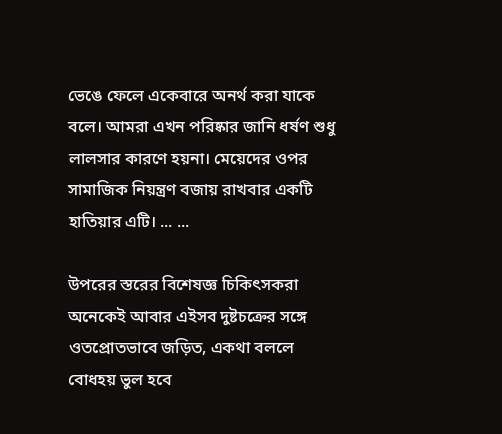ভেঙে ফেলে একেবারে অনর্থ করা যাকে বলে। আমরা এখন পরিষ্কার জানি ধর্ষণ শুধু লালসার কারণে হয়না। মেয়েদের ওপর সামাজিক নিয়ন্ত্রণ বজায় রাখবার একটি হাতিয়ার এটি। ... ...

উপরের স্তরের বিশেষজ্ঞ চিকিৎসকরা অনেকেই আবার এইসব দুষ্টচক্রের সঙ্গে ওতপ্রোতভাবে জড়িত, একথা বললে বোধহয় ভুল হবে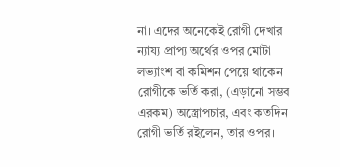না। এদের অনেকেই রোগী দেখার ন্যায্য প্রাপ্য অর্থের ওপর মোটা লভ্যাংশ বা কমিশন পেয়ে থাকেন রোগীকে ভর্তি করা, (এড়ানো সম্ভব এরকম) অস্ত্রোপচার, এবং কতদিন রোগী ভর্তি রইলেন, তার ওপর।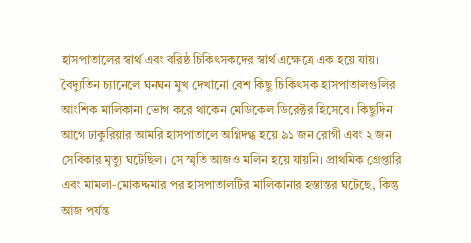হাসপাতালের স্বার্থ এবং বরিষ্ঠ চিকিৎসকদের স্বার্থ এক্ষেত্রে এক হয়ে যায়। বৈদ্যুতিন চ্যানেলে ঘনঘন মুখ দেখানো বেশ কিছু চিকিৎসক হাসপাতালগুলির আংশিক মালিকানা ভোগ করে থাকেন মেডিকেল ডিরেক্টর হিসেবে। কিছুদিন আগে ঢাকুরিয়ার আমরি হাসপাতালে অগ্নিদগ্ধ হয়ে ৯১ জন রোগী এবং ২ জন সেবিকার মৃত্যু ঘটেছিল। সে স্মৃতি আজও মলিন হয়ে যায়নি। প্রাথমিক গ্রেপ্তারি এবং মামলা-মোকদ্দমার পর হাসপাতালটির মালিকানার হস্তান্তর ঘটেছে, কিন্তু আজ পর্যন্ত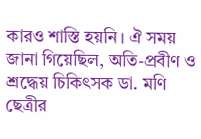কারও শাস্তি হয়নি। ঐ সময় জানা গিয়েছিল, অতি-প্রবীণ ও শ্রদ্ধেয় চিকিৎসক ডা. মণি ছেত্রীর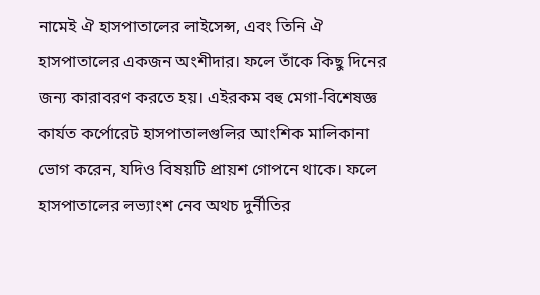নামেই ঐ হাসপাতালের লাইসেন্স, এবং তিনি ঐ হাসপাতালের একজন অংশীদার। ফলে তাঁকে কিছু দিনের জন্য কারাবরণ করতে হয়। এইরকম বহু মেগা-বিশেষজ্ঞ কার্যত কর্পোরেট হাসপাতালগুলির আংশিক মালিকানা ভোগ করেন, যদিও বিষয়টি প্রায়শ গোপনে থাকে। ফলে হাসপাতালের লভ্যাংশ নেব অথচ দুর্নীতির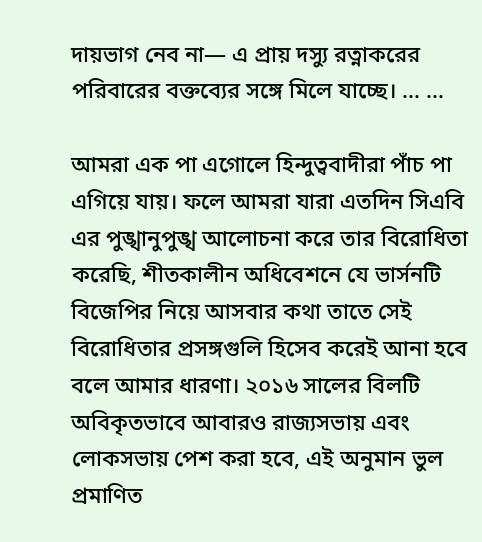দায়ভাগ নেব না— এ প্রায় দস্যু রত্নাকরের পরিবারের বক্তব্যের সঙ্গে মিলে যাচ্ছে। ... ...

আমরা এক পা এগোলে হিন্দুত্ববাদীরা পাঁচ পা এগিয়ে যায়। ফলে আমরা যারা এতদিন সিএবি এর পুঙ্খানুপুঙ্খ আলোচনা করে তার বিরোধিতা করেছি, শীতকালীন অধিবেশনে যে ভার্সনটি বিজেপির নিয়ে আসবার কথা তাতে সেই বিরোধিতার প্রসঙ্গগুলি হিসেব করেই আনা হবে বলে আমার ধারণা। ২০১৬ সালের বিলটি অবিকৃতভাবে আবারও রাজ্যসভায় এবং লোকসভায় পেশ করা হবে, এই অনুমান ভুল প্রমাণিত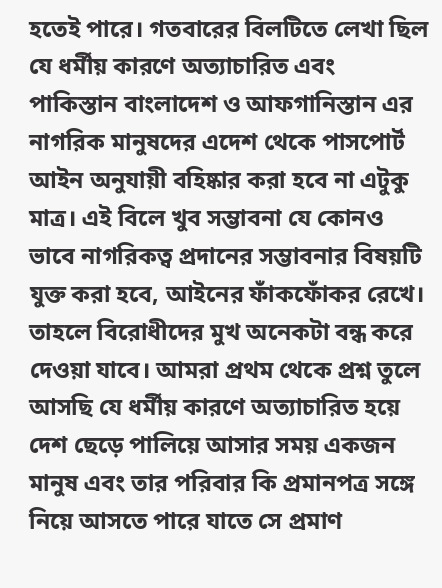হতেই পারে। গতবারের বিলটিতে লেখা ছিল যে ধর্মীয় কারণে অত্যাচারিত এবং পাকিস্তান বাংলাদেশ ও আফগানিস্তান এর নাগরিক মানুষদের এদেশ থেকে পাসপোর্ট আইন অনুযায়ী বহিষ্কার করা হবে না এটুকু মাত্র। এই বিলে খুব সম্ভাবনা যে কোনও ভাবে নাগরিকত্ব প্রদানের সম্ভাবনার বিষয়টি যুক্ত করা হবে, আইনের ফাঁকফোঁকর রেখে। তাহলে বিরোধীদের মুখ অনেকটা বন্ধ করে দেওয়া যাবে। আমরা প্রথম থেকে প্রশ্ন তুলে আসছি যে ধর্মীয় কারণে অত্যাচারিত হয়ে দেশ ছেড়ে পালিয়ে আসার সময় একজন মানুষ এবং তার পরিবার কি প্রমানপত্র সঙ্গে নিয়ে আসতে পারে যাতে সে প্রমাণ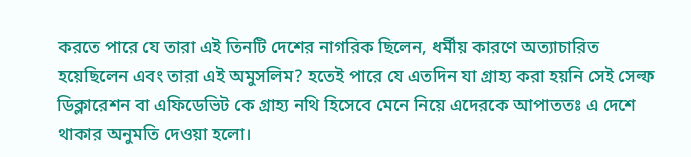করতে পারে যে তারা এই তিনটি দেশের নাগরিক ছিলেন, ধর্মীয় কারণে অত্যাচারিত হয়েছিলেন এবং তারা এই অমুসলিম? হতেই পারে যে এতদিন যা গ্রাহ্য করা হয়নি সেই সেল্ফ ডিক্লারেশন বা এফিডেভিট কে গ্রাহ্য নথি হিসেবে মেনে নিয়ে এদেরকে আপাততঃ এ দেশে থাকার অনুমতি দেওয়া হলো।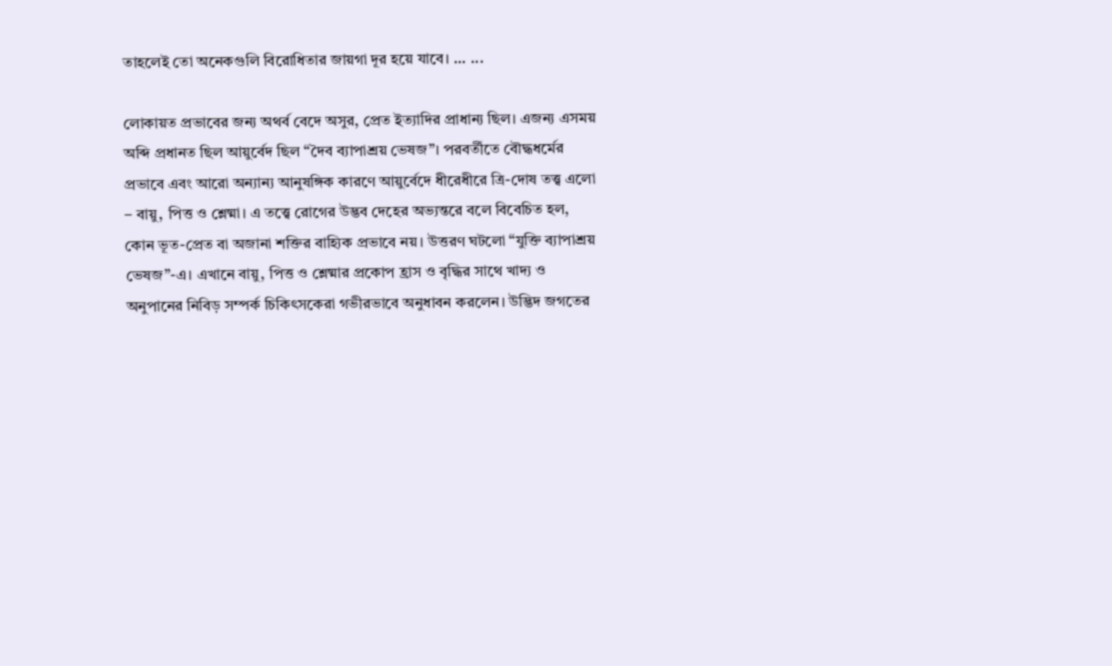তাহলেই তো অনেকগুলি বিরোধিতার জায়গা দূর হয়ে যাবে। ... ...

লোকায়ত প্রভাবের জন্য অথর্ব বেদে অসুর, প্রেত ইত্যাদির প্রাধান্য ছিল। এজন্য এসময় অব্দি প্রধানত ছিল আয়ুর্বেদ ছিল “দৈব ব্যাপাশ্রয় ভেষজ”। পরবর্তীতে বৌদ্ধধর্মের প্রভাবে এবং আরো অন্যান্য আনুষঙ্গিক কারণে আয়ুর্বেদে ধীরেধীরে ত্রি-দোষ তত্ত্ব এলো – বায়ু, পিত্ত ও শ্লেষ্মা। এ তত্ত্বে রোগের উদ্ভব দেহের অভ্যন্তরে বলে বিবেচিত হল, কোন ভূত-প্রেত বা অজানা শক্তির বাহ্যিক প্রভাবে নয়। উত্তরণ ঘটলো “যুক্তি ব্যাপাশ্রয় ভেষজ”-এ। এখানে বায়ু, পিত্ত ও শ্লেষ্মার প্রকোপ হ্রাস ও বৃদ্ধির সাথে খাদ্য ও অনুপানের নিবিড় সম্পর্ক চিকিৎসকেরা গভীরভাবে অনুধাবন করলেন। উদ্ভিদ জগতের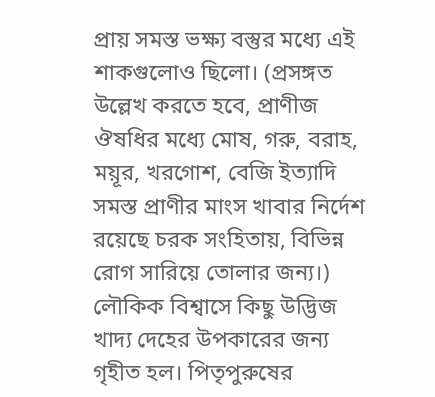প্রায় সমস্ত ভক্ষ্য বস্তুর মধ্যে এই শাকগুলোও ছিলো। (প্রসঙ্গত উল্লেখ করতে হবে, প্রাণীজ ঔষধির মধ্যে মোষ, গরু, বরাহ, ময়ূর, খরগোশ, বেজি ইত্যাদি সমস্ত প্রাণীর মাংস খাবার নির্দেশ রয়েছে চরক সংহিতায়, বিভিন্ন রোগ সারিয়ে তোলার জন্য।) লৌকিক বিশ্বাসে কিছু উদ্ভিজ খাদ্য দেহের উপকারের জন্য গৃহীত হল। পিতৃপুরুষের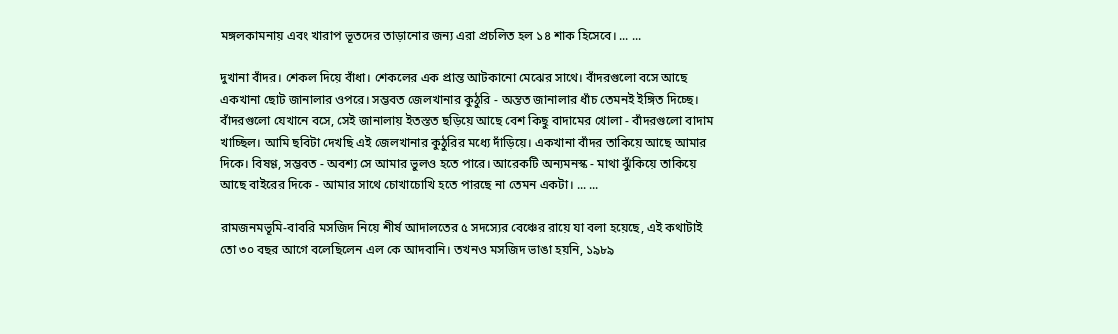মঙ্গলকামনায় এবং খারাপ ভূতদের তাড়ানোর জন্য এরা প্রচলিত হল ১৪ শাক হিসেবে। ... ...

দুখানা বাঁদর। শেকল দিয়ে বাঁধা। শেকলের এক প্রান্ত আটকানো মেঝের সাথে। বাঁদরগুলো বসে আছে একখানা ছোট জানালার ওপরে। সম্ভবত জেলখানার কুঠুরি - অন্তত জানালার ধাঁচ তেমনই ইঙ্গিত দিচ্ছে। বাঁদরগুলো যেখানে বসে, সেই জানালায় ইতস্তত ছড়িয়ে আছে বেশ কিছু বাদামের খোলা - বাঁদরগুলো বাদাম খাচ্ছিল। আমি ছবিটা দেখছি এই জেলখানার কুঠুরির মধ্যে দাঁড়িয়ে। একখানা বাঁদর তাকিয়ে আছে আমার দিকে। বিষণ্ণ, সম্ভবত - অবশ্য সে আমার ভুলও হতে পারে। আরেকটি অন্যমনস্ক - মাথা ঝুঁকিয়ে তাকিয়ে আছে বাইরের দিকে - আমার সাথে চোখাচোখি হতে পারছে না তেমন একটা। ... ...

রামজনমভূমি-বাবরি মসজিদ নিয়ে শীর্ষ আদালতের ৫ সদস্যের বেঞ্চের রায়ে যা বলা হয়েছে, এই কথাটাই তো ৩০ বছর আগে বলেছিলেন এল কে আদবানি। তখনও মসজিদ ভাঙা হয়নি, ১৯৮৯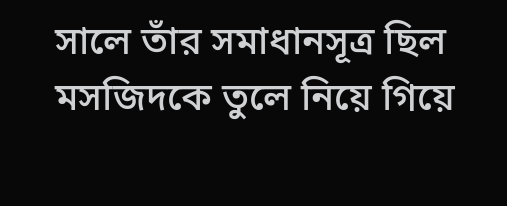সালে তাঁর সমাধানসূত্র ছিল মসজিদকে তুলে নিয়ে গিয়ে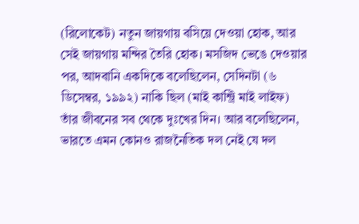(রিলোকেট) নতুন জায়গায় বসিয়ে দেওয়া হোক, আর সেই জায়গায় মন্দির তৈরি হোক। মসজিদ ভেঙে দেওয়ার পর, আদবানি একদিকে বলেছিলেন, সেদিনটা (৬ ডিসেম্বর, ১৯৯২) নাকি ছিল (মাই কান্ট্রি মাই লাইফ) তাঁর জীবনের সব থেকে দুঃখের দিন। আর বলেছিলেন, ভারতে এমন কোনও রাজনৈতিক দল নেই যে দল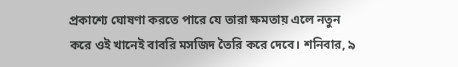প্রকাশ্যে ঘোষণা করতে পারে যে তারা ক্ষমতায় এলে নতুন করে ওই খানেই বাবরি মসজিদ তৈরি করে দেবে। শনিবার, ৯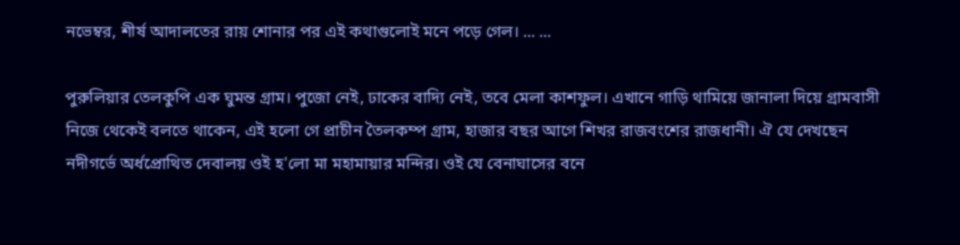নভেম্বর, শীর্ষ আদালতের রায় শোনার পর এই কথাগুলোই মনে পড়ে গেল। ... ...

পুরুলিয়ার তেলকুপি এক ঘুমন্ত গ্রাম। পুজো নেই, ঢাকের বাদ্যি নেই, তবে মেলা কাশফুল। এখানে গাড়ি থামিয়ে জানালা দিয়ে গ্রামবাসী নিজে থেকেই বলতে থাকেন, এই হলো গে প্রাচীন তৈলকম্প গ্রাম, হাজার বছর আগে শিখর রাজবংশের রাজধানী। ঐ যে দেখছেন নদীগর্ভে অর্ধপ্রোথিত দেবালয় ওই হ'লো মা মহামায়ার মন্দির। ওই যে বেনাঘাসের বনে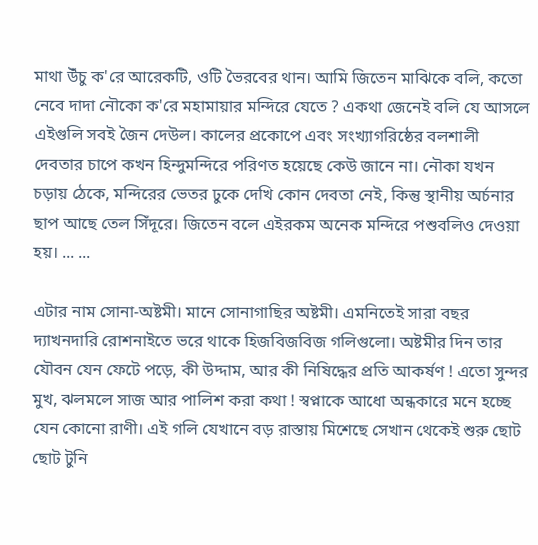মাথা উঁচু ক'রে আরেকটি, ওটি ভৈরবের থান। আমি জিতেন মাঝিকে বলি, কতো নেবে দাদা নৌকো ক'রে মহামায়ার মন্দিরে যেতে ? একথা জেনেই বলি যে আসলে এইগুলি সবই জৈন দেউল। কালের প্রকোপে এবং সংখ্যাগরিষ্ঠের বলশালী দেবতার চাপে কখন হিন্দুমন্দিরে পরিণত হয়েছে কেউ জানে না। নৌকা যখন চড়ায় ঠেকে, মন্দিরের ভেতর ঢুকে দেখি কোন দেবতা নেই, কিন্তু স্থানীয় অর্চনার ছাপ আছে তেল সিঁদূরে। জিতেন বলে এইরকম অনেক মন্দিরে পশুবলিও দেওয়া হয়। ... ...

এটার নাম সোনা-অষ্টমী। মানে সোনাগাছির অষ্টমী। এমনিতেই সারা বছর দ্যাখনদারি রোশনাইতে ভরে থাকে হিজবিজবিজ গলিগুলো। অষ্টমীর দিন তার যৌবন যেন ফেটে পড়ে, কী উদ্দাম, আর কী নিষিদ্ধের প্রতি আকর্ষণ ! এতো সুন্দর মুখ, ঝলমলে সাজ আর পালিশ করা কথা ! স্বপ্নাকে আধো অন্ধকারে মনে হচ্ছে যেন কোনো রাণী। এই গলি যেখানে বড় রাস্তায় মিশেছে সেখান থেকেই শুরু ছোট ছোট টুনি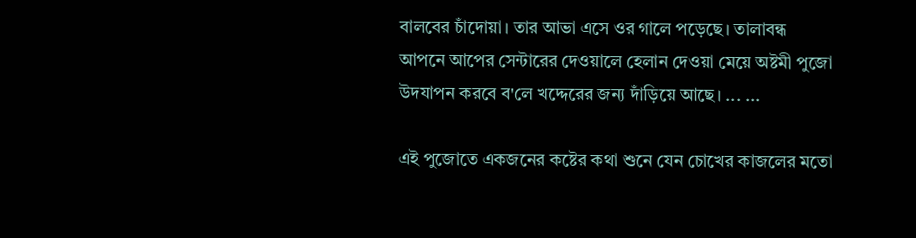বালবের চাঁদোয়া। তার আভা এসে ওর গালে পড়েছে। তালাবন্ধ আপনে আপের সেন্টারের দেওয়ালে হেলান দেওয়া মেয়ে অষ্টমী পুজো উদযাপন করবে ব'লে খদ্দেরের জন্য দাঁড়িয়ে আছে। ... ...

এই পুজোতে একজনের কষ্টের কথা শুনে যেন চোখের কাজলের মতো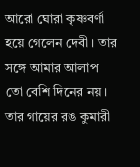আরো ঘোরা কৃষ্ণবর্ণা হয়ে গেলেন দেবী। তার সঙ্গে আমার আলাপ তো বেশি দিনের নয়। তার গায়ের রঙ কুমারী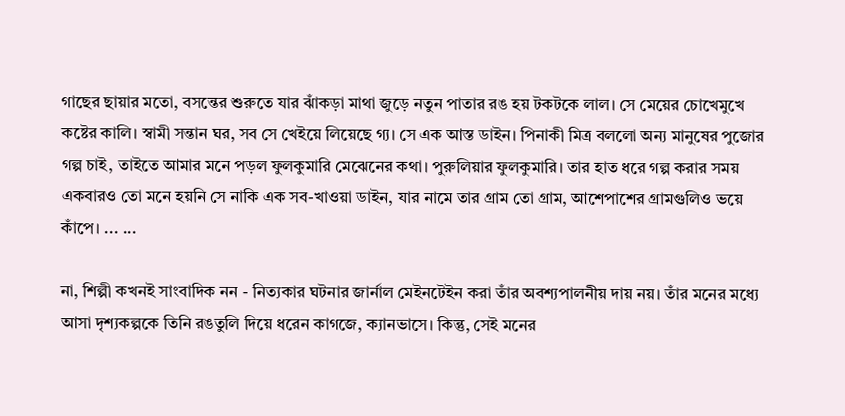গাছের ছায়ার মতো, বসন্তের শুরুতে যার ঝাঁকড়া মাথা জুড়ে নতুন পাতার রঙ হয় টকটকে লাল। সে মেয়ের চোখেমুখে কষ্টের কালি। স্বামী সন্তান ঘর, সব সে খেইয়ে লিয়েছে গ্য। সে এক আস্ত ডাইন। পিনাকী মিত্র বললো অন্য মানুষের পুজোর গল্প চাই, তাইতে আমার মনে পড়ল ফুলকুমারি মেঝেনের কথা। পুরুলিয়ার ফুলকুমারি। তার হাত ধরে গল্প করার সময় একবারও তো মনে হয়নি সে নাকি এক সব-খাওয়া ডাইন, যার নামে তার গ্রাম তো গ্রাম, আশেপাশের গ্রামগুলিও ভয়ে কাঁপে। ... ...

না, শিল্পী কখনই সাংবাদিক নন - নিত্যকার ঘটনার জার্নাল মেইনটেইন করা তাঁর অবশ্যপালনীয় দায় নয়। তাঁর মনের মধ্যে আসা দৃশ্যকল্পকে তিনি রঙতুলি দিয়ে ধরেন কাগজে, ক্যানভাসে। কিন্তু, সেই মনের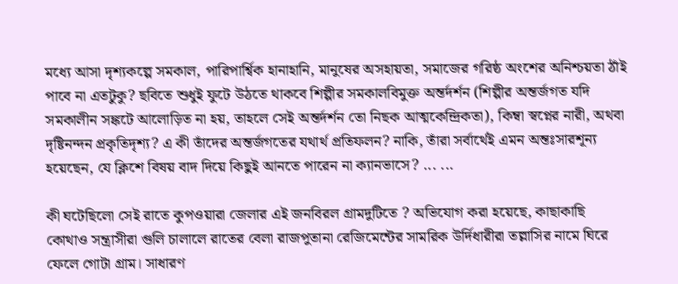মধ্যে আসা দৃশ্যকল্পে সমকাল, পারিপার্শ্বিক হানাহানি, মানুষের অসহায়তা, সমাজের গরিষ্ঠ অংশের অনিশ্চয়তা ঠাঁই পাবে না এতটুকু? ছবিতে শুধুই ফুটে উঠতে থাকবে শিল্পীর সমকালবিমুক্ত অন্তর্দর্শন (শিল্পীর অন্তর্জগত যদি সমকালীন সঙ্কটে আলোড়িত না হয়, তাহলে সেই অন্তর্দর্শন তো নিছক আত্মকেন্দ্রিকতা), কিম্বা স্বপ্নের নারী, অথবা দৃষ্টিনন্দন প্রকৃতিদৃশ্য? এ কী তাঁদের অন্তর্জগতের যথার্থ প্রতিফলন? নাকি, তাঁরা সর্বার্থেই এমন অন্তঃসারশূন্য হয়েছেন, যে ক্লিশে বিষয় বাদ দিয়ে কিছুই আনতে পারেন না ক্যানভাসে? ... ...

কী ঘটেছিলো সেই রাতে কুপওয়ারা জেলার এই জনবিরল গ্রামদুটিতে ? অভিযোগ করা হয়েছে, কাছাকাছি কোথাও সন্ত্রাসীরা গুলি চালালে রাতের বেলা রাজপুতানা রেজিমেন্টের সামরিক উর্দিধারীরা তল্লাসির নামে ঘিরে ফেলে গোটা গ্রাম। সাধারণ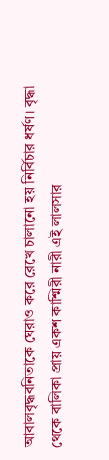আবালবৃদ্ধবনিতাকে ঘেরাও করে রেখে চালানো হয় নির্বিচার ধর্ষণ। বৃদ্ধা থেকে বালিকা প্রায় একশ কাশ্মিরী নারী এই লালসার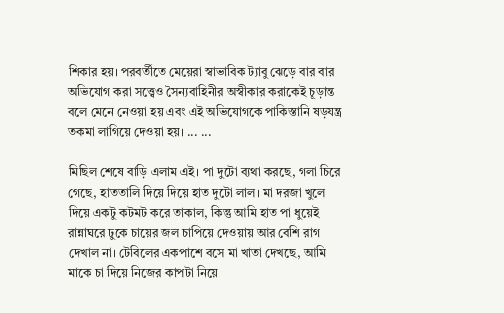শিকার হয়। পরবর্তীতে মেয়েরা স্বাভাবিক ট্যাবু ঝেড়ে বার বার অভিযোগ করা সত্ত্বেও সৈন্যবাহিনীর অস্বীকার করাকেই চূড়ান্ত বলে মেনে নেওয়া হয় এবং এই অভিযোগকে পাকিস্তানি ষড়যন্ত্র তকমা লাগিয়ে দেওয়া হয়। ... ...

মিছিল শেষে বাড়ি এলাম এই। পা দুটো ব্যথা করছে, গলা চিরে গেছে, হাততালি দিয়ে দিয়ে হাত দুটো লাল। মা দরজা খুলে দিয়ে একটু কটমট করে তাকাল, কিন্তু আমি হাত পা ধুয়েই রান্নাঘরে ঢুকে চায়ের জল চাপিয়ে দেওয়ায় আর বেশি রাগ দেখাল না। টেবিলের একপাশে বসে মা খাতা দেখছে, আমি মাকে চা দিয়ে নিজের কাপটা নিয়ে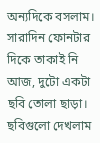অন্যদিকে বসলাম। সারাদিন ফোনটার দিকে তাকাই নি আজ, দুটো একটা ছবি তোলা ছাড়া। ছবিগুলো দেখলাম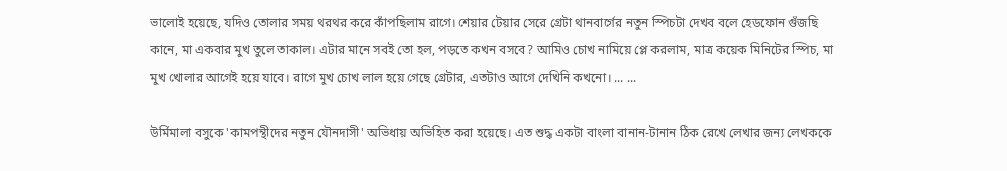ভালোই হয়েছে, যদিও তোলার সময় থরথর করে কাঁপছিলাম রাগে। শেয়ার টেয়ার সেরে গ্রেটা থানবার্গের নতুন স্পিচটা দেখব বলে হেডফোন গুঁজছি কানে, মা একবার মুখ তুলে তাকাল। এটার মানে সবই তো হল, পড়তে কখন বসবে? আমিও চোখ নামিয়ে প্লে করলাম, মাত্র কয়েক মিনিটের স্পিচ, মা মুখ খোলার আগেই হয়ে যাবে। রাগে মুখ চোখ লাল হয়ে গেছে গ্রেটার, এতটাও আগে দেখিনি কখনো। ... ...

উর্মিমালা বসুকে 'কামপন্থীদের নতুন যৌনদাসী' অভিধায় অভিহিত করা হয়েছে। এত শুদ্ধ একটা বাংলা বানান-টানান ঠিক রেখে লেখার জন্য লেখককে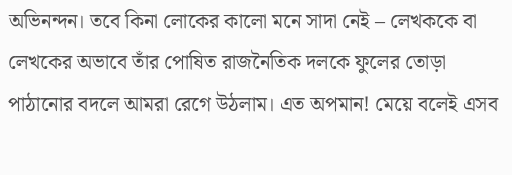অভিনন্দন। তবে কিনা লোকের কালো মনে সাদা নেই – লেখককে বা লেখকের অভাবে তাঁর পোষিত রাজনৈতিক দলকে ফুলের তোড়া পাঠানোর বদলে আমরা রেগে উঠলাম। এত অপমান! মেয়ে বলেই এসব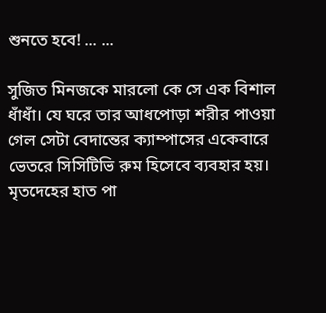শুনতে হবে! ... ...

সুজিত মিনজকে মারলো কে সে এক বিশাল ধাঁধাঁ। যে ঘরে তার আধপোড়া শরীর পাওয়া গেল সেটা বেদান্তের ক্যাম্পাসের একেবারে ভেতরে সিসিটিভি রুম হিসেবে ব্যবহার হয়। মৃতদেহের হাত পা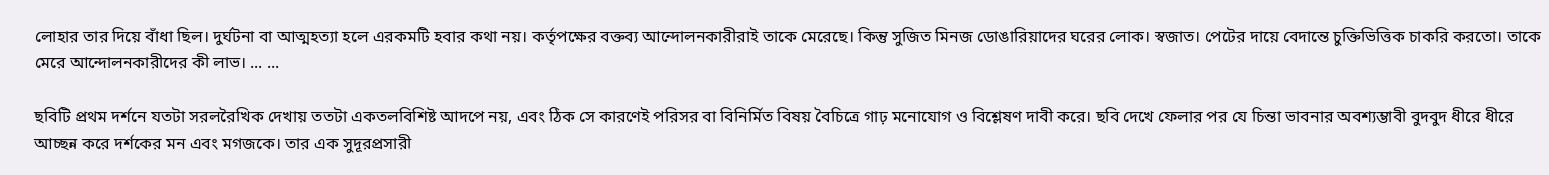লোহার তার দিয়ে বাঁধা ছিল। দুর্ঘটনা বা আত্মহত্যা হলে এরকমটি হবার কথা নয়। কর্তৃপক্ষের বক্তব্য আন্দোলনকারীরাই তাকে মেরেছে। কিন্তু সুজিত মিনজ ডোঙারিয়াদের ঘরের লোক। স্বজাত। পেটের দায়ে বেদান্তে চুক্তিভিত্তিক চাকরি করতো। তাকে মেরে আন্দোলনকারীদের কী লাভ। ... ...

ছবিটি প্রথম দর্শনে যতটা সরলরৈখিক দেখায় ততটা একতলবিশিষ্ট আদপে নয়, এবং ঠিক সে কারণেই পরিসর বা বিনির্মিত বিষয় বৈচিত্রে গাঢ় মনোযোগ ও বিশ্লেষণ দাবী করে। ছবি দেখে ফেলার পর যে চিন্তা ভাবনার অবশ্যম্ভাবী বুদবুদ ধীরে ধীরে আচ্ছন্ন করে দর্শকের মন এবং মগজকে। তার এক সুদূরপ্রসারী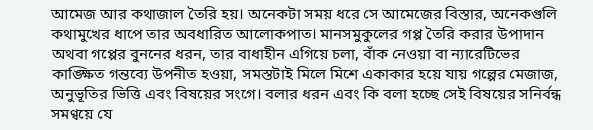আমেজ আর কথাজাল তৈরি হয়। অনেকটা সময় ধরে সে আমেজের বিস্তার, অনেকগুলি কথামুখের ধাপে তার অবধারিত আলোকপাত। মানসমুকুলের গপ্প তৈরি করার উপাদান অথবা গপ্পের বুননের ধরন, তার বাধাহীন এগিয়ে চলা, বাঁক নেওয়া বা ন্যারেটিভের কাঙ্ক্ষিত গন্তব্যে উপনীত হওয়া, সমস্তটাই মিলে মিশে একাকার হয়ে যায় গল্পের মেজাজ, অনুভূতির ভিত্তি এবং বিষয়ের সংগে। বলার ধরন এবং কি বলা হচ্ছে সেই বিষয়ের সনির্বন্ধ সমণ্বয়ে যে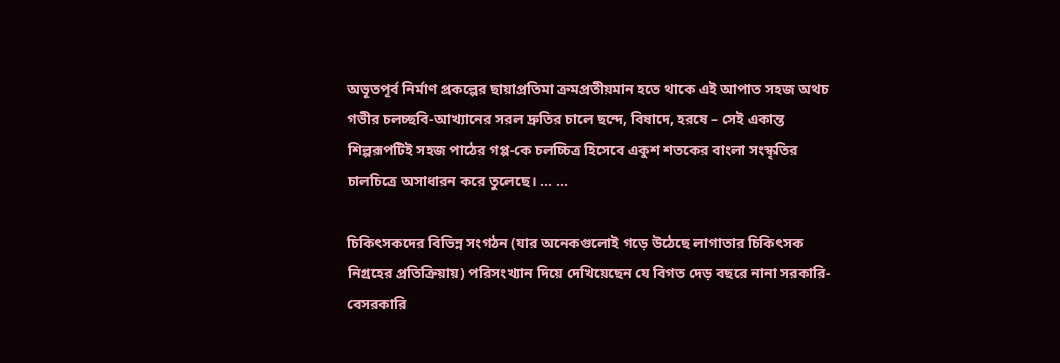অভূতপূর্ব নির্মাণ প্রকল্পের ছায়াপ্রতিমা ক্রমপ্রতীয়মান হতে থাকে এই আপাত সহজ অথচ গভীর চলচ্ছবি-আখ্যানের সরল দ্রুতির চালে ছন্দে, বিষাদে, হরষে – সেই একান্ত শিল্পরূপটিই সহজ পাঠের গপ্প-কে চলচ্চিত্র হিসেবে একুশ শতকের বাংলা সংস্কৃতির চালচিত্রে অসাধারন করে তুলেছে। ... ...

চিকিৎসকদের বিভিন্ন সংগঠন (যার অনেকগুলোই গড়ে উঠেছে লাগাতার চিকিৎসক নিগ্রহের প্রতিক্রিয়ায়) পরিসংখ্যান দিয়ে দেখিয়েছেন যে বিগত দেড় বছরে নানা সরকারি-বেসরকারি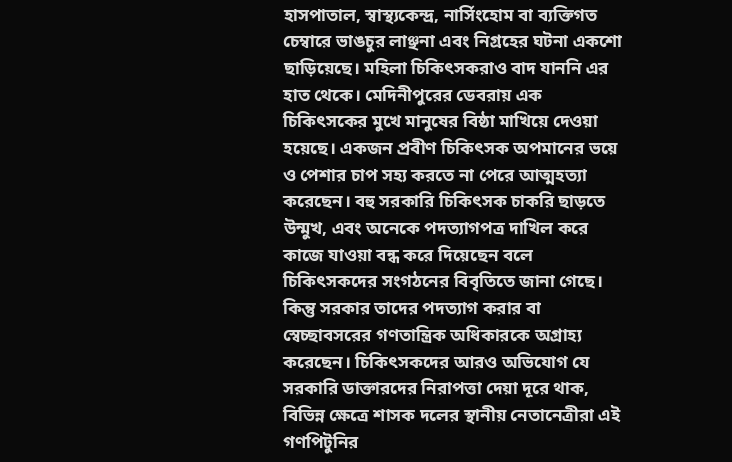হাসপাতাল, স্বাস্থ্যকেন্দ্র, নার্সিংহোম বা ব্যক্তিগত চেম্বারে ভাঙচুর লাঞ্ছনা এবং নিগ্রহের ঘটনা একশো ছাড়িয়েছে। মহিলা চিকিৎসকরাও বাদ যাননি এর হাত থেকে। মেদিনীপুরের ডেবরায় এক চিকিৎসকের মুখে মানুষের বিষ্ঠা মাখিয়ে দেওয়া হয়েছে। একজন প্রবীণ চিকিৎসক অপমানের ভয়ে ও পেশার চাপ সহ্য করতে না পেরে আত্মহত্যা করেছেন। বহু সরকারি চিকিৎসক চাকরি ছাড়তে উন্মুখ, এবং অনেকে পদত্যাগপত্র দাখিল করে কাজে যাওয়া বন্ধ করে দিয়েছেন বলে চিকিৎসকদের সংগঠনের বিবৃতিতে জানা গেছে। কিন্তু সরকার তাদের পদত্যাগ করার বা স্বেচ্ছাবসরের গণতান্ত্রিক অধিকারকে অগ্রাহ্য করেছেন। চিকিৎসকদের আরও অভিযোগ যে সরকারি ডাক্তারদের নিরাপত্তা দেয়া দূরে থাক, বিভিন্ন ক্ষেত্রে শাসক দলের স্থানীয় নেতানেত্রীরা এই গণপিটুনির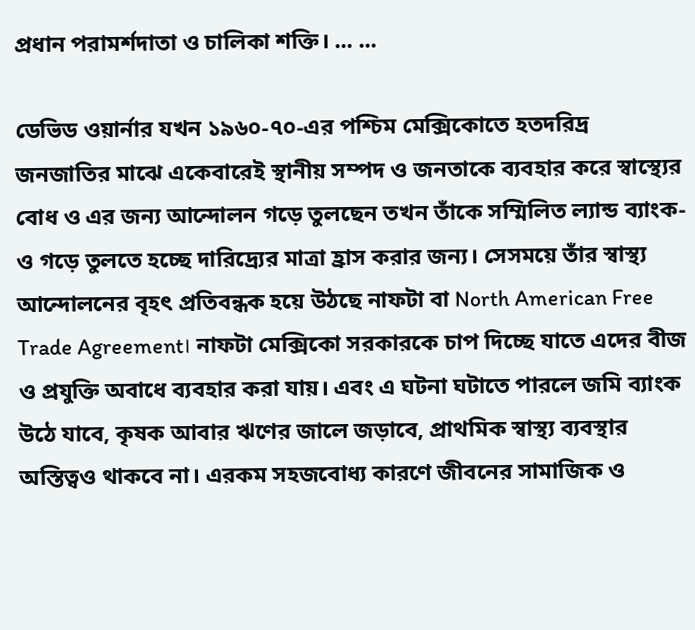প্রধান পরামর্শদাতা ও চালিকা শক্তি। ... ...

ডেভিড ওয়ার্নার যখন ১৯৬০-৭০-এর পশ্চিম মেক্সিকোতে হতদরিদ্র জনজাতির মাঝে একেবারেই স্থানীয় সম্পদ ও জনতাকে ব্যবহার করে স্বাস্থ্যের বোধ ও এর জন্য আন্দোলন গড়ে তুলছেন তখন তাঁকে সম্মিলিত ল্যান্ড ব্যাংক-ও গড়ে তুলতে হচ্ছে দারিদ্র্যের মাত্রা হ্রাস করার জন্য। সেসময়ে তাঁর স্বাস্থ্য আন্দোলনের বৃহৎ প্রতিবন্ধক হয়ে উঠছে নাফটা বা North American Free Trade Agreement। নাফটা মেক্সিকো সরকারকে চাপ দিচ্ছে যাতে এদের বীজ ও প্রযুক্তি অবাধে ব্যবহার করা যায়। এবং এ ঘটনা ঘটাতে পারলে জমি ব্যাংক উঠে যাবে, কৃষক আবার ঋণের জালে জড়াবে, প্রাথমিক স্বাস্থ্য ব্যবস্থার অস্তিত্বও থাকবে না। এরকম সহজবোধ্য কারণে জীবনের সামাজিক ও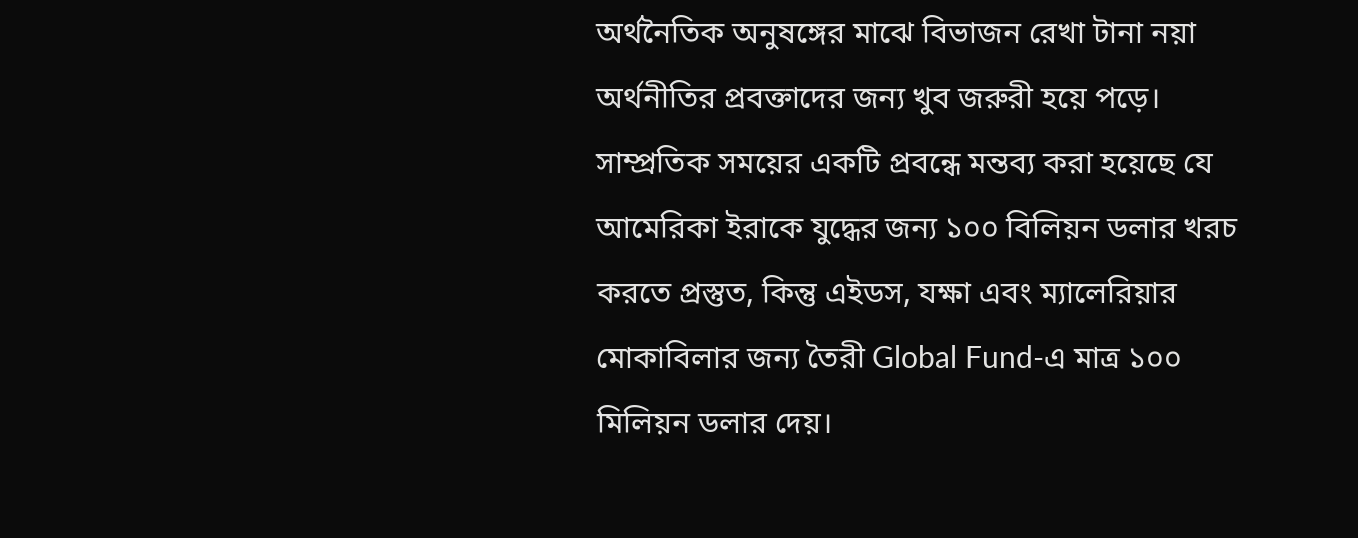অর্থনৈতিক অনুষঙ্গের মাঝে বিভাজন রেখা টানা নয়া অর্থনীতির প্রবক্তাদের জন্য খুব জরুরী হয়ে পড়ে। সাম্প্রতিক সময়ের একটি প্রবন্ধে মন্তব্য করা হয়েছে যে আমেরিকা ইরাকে যুদ্ধের জন্য ১০০ বিলিয়ন ডলার খরচ করতে প্রস্তুত, কিন্তু এইডস, যক্ষা এবং ম্যালেরিয়ার মোকাবিলার জন্য তৈরী Global Fund-এ মাত্র ১০০ মিলিয়ন ডলার দেয়।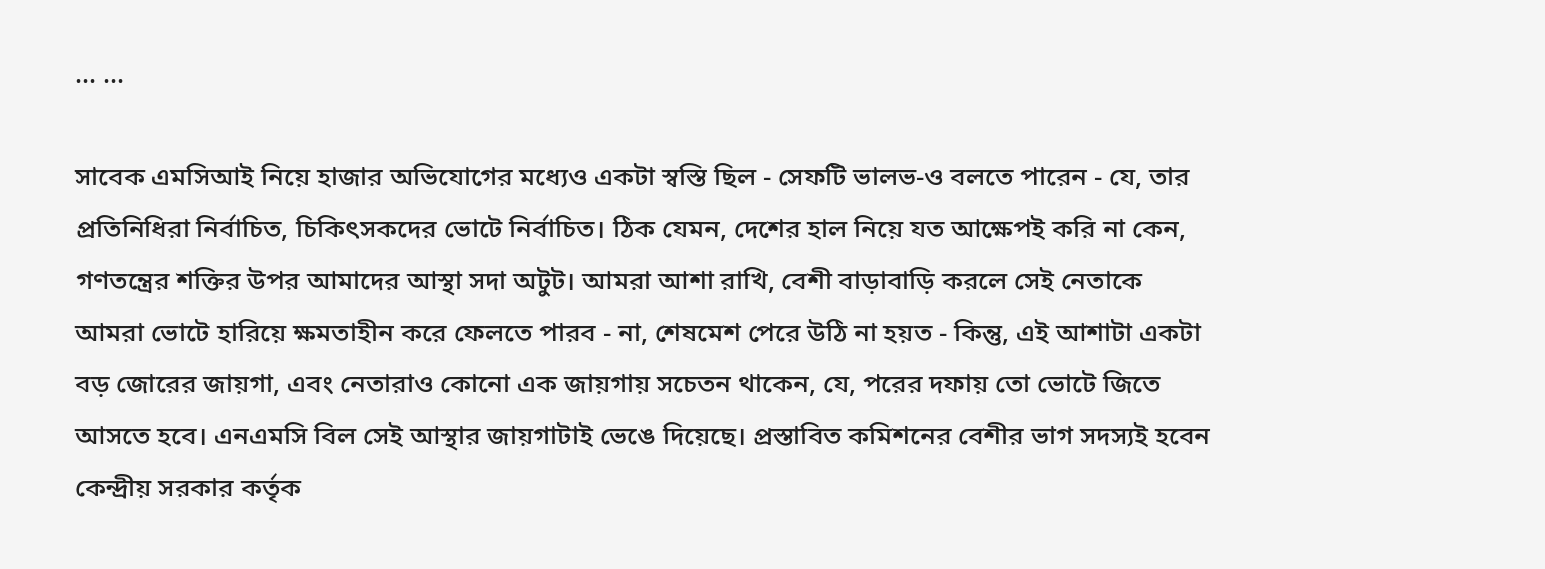... ...

সাবেক এমসিআই নিয়ে হাজার অভিযোগের মধ্যেও একটা স্বস্তি ছিল - সেফটি ভালভ-ও বলতে পারেন - যে, তার প্রতিনিধিরা নির্বাচিত, চিকিৎসকদের ভোটে নির্বাচিত। ঠিক যেমন, দেশের হাল নিয়ে যত আক্ষেপই করি না কেন, গণতন্ত্রের শক্তির উপর আমাদের আস্থা সদা অটুট। আমরা আশা রাখি, বেশী বাড়াবাড়ি করলে সেই নেতাকে আমরা ভোটে হারিয়ে ক্ষমতাহীন করে ফেলতে পারব - না, শেষমেশ পেরে উঠি না হয়ত - কিন্তু, এই আশাটা একটা বড় জোরের জায়গা, এবং নেতারাও কোনো এক জায়গায় সচেতন থাকেন, যে, পরের দফায় তো ভোটে জিতে আসতে হবে। এনএমসি বিল সেই আস্থার জায়গাটাই ভেঙে দিয়েছে। প্রস্তাবিত কমিশনের বেশীর ভাগ সদস্যই হবেন কেন্দ্রীয় সরকার কর্তৃক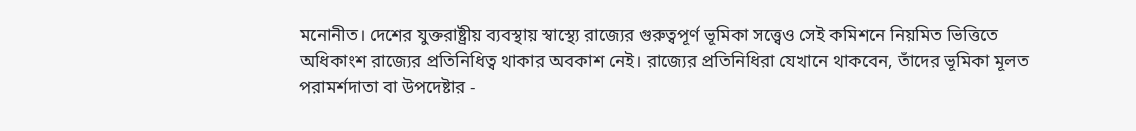মনোনীত। দেশের যুক্তরাষ্ট্রীয় ব্যবস্থায় স্বাস্থ্যে রাজ্যের গুরুত্বপূর্ণ ভূমিকা সত্ত্বেও সেই কমিশনে নিয়মিত ভিত্তিতে অধিকাংশ রাজ্যের প্রতিনিধিত্ব থাকার অবকাশ নেই। রাজ্যের প্রতিনিধিরা যেখানে থাকবেন, তাঁদের ভূমিকা মূলত পরামর্শদাতা বা উপদেষ্টার -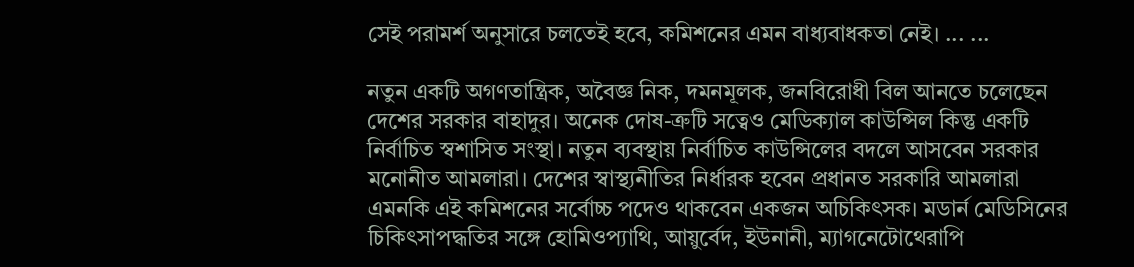সেই পরামর্শ অনুসারে চলতেই হবে, কমিশনের এমন বাধ্যবাধকতা নেই। ... ...

নতুন একটি অগণতান্ত্রিক, অবৈজ্ঞ নিক, দমনমূলক, জনবিরোধী বিল আনতে চলেছেন দেশের সরকার বাহাদুর। অনেক দোষ-ত্রুটি সত্বেও মেডিক্যাল কাউন্সিল কিন্তু একটি নির্বাচিত স্বশাসিত সংস্থা। নতুন ব্যবস্থায় নির্বাচিত কাউন্সিলের বদলে আসবেন সরকার মনোনীত আমলারা। দেশের স্বাস্থ্যনীতির নির্ধারক হবেন প্রধানত সরকারি আমলারা এমনকি এই কমিশনের সর্বোচ্চ পদেও থাকবেন একজন অচিকিৎসক। মডার্ন মেডিসিনের চিকিৎসাপদ্ধতির সঙ্গে হোমিওপ্যাথি, আয়ুর্বেদ, ইউনানী, ম্যাগনেটোথেরাপি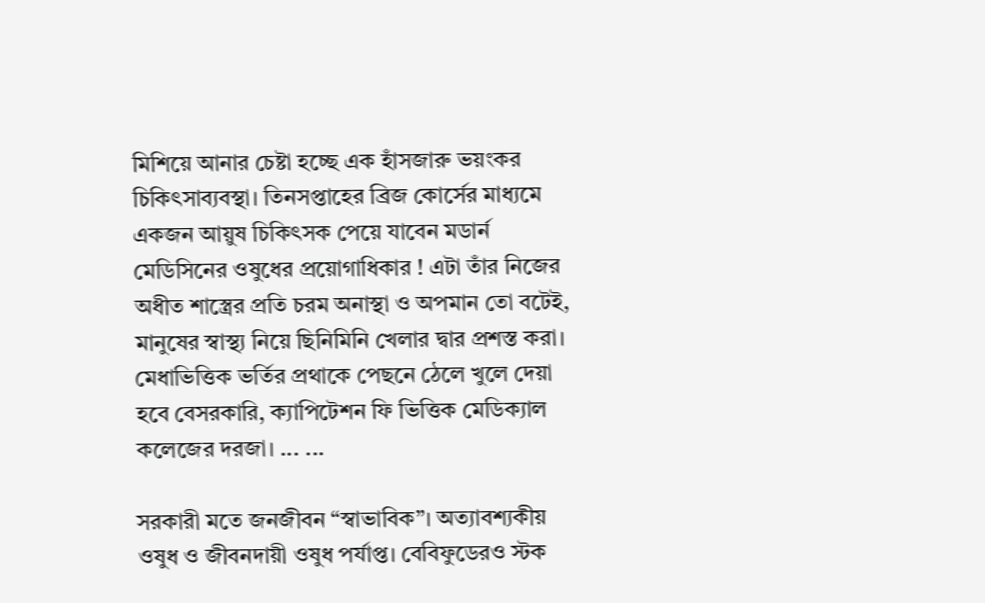মিশিয়ে আনার চেষ্টা হচ্ছে এক হাঁসজারু ভয়ংকর চিকিৎসাব্যবস্থা। তিনসপ্তাহের ব্রিজ কোর্সের মাধ্যমে একজন আয়ুষ চিকিৎসক পেয়ে যাবেন মডার্ন মেডিসিনের ওষুধের প্রয়োগাধিকার ! এটা তাঁর নিজের অধীত শাস্ত্রের প্রতি চরম অনাস্থা ও অপমান তো বটেই, মানুষের স্বাস্থ্য নিয়ে ছিনিমিনি খেলার দ্বার প্রশস্ত করা। মেধাভিত্তিক ভর্তির প্রথাকে পেছনে ঠেলে খুলে দেয়া হবে বেসরকারি, ক্যাপিটেশন ফি ভিত্তিক মেডিক্যাল কলেজের দরজা। ... ...

সরকারী মতে জনজীবন “স্বাভাবিক”। অত্যাবশ্যকীয় ওষুধ ও জীবনদায়ী ওষুধ পর্যাপ্ত। বেবিফুডেরও স্টক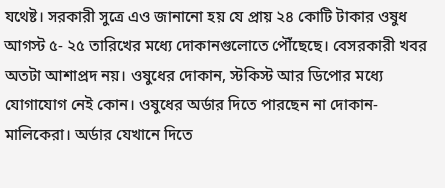যথেষ্ট। সরকারী সুত্রে এও জানানো হয় যে প্রায় ২৪ কোটি টাকার ওষুধ আগস্ট ৫- ২৫ তারিখের মধ্যে দোকানগুলোতে পৌঁছেছে। বেসরকারী খবর অতটা আশাপ্রদ নয়। ওষুধের দোকান, স্টকিস্ট আর ডিপোর মধ্যে যোগাযোগ নেই কোন। ওষুধের অর্ডার দিতে পারছেন না দোকান-মালিকেরা। অর্ডার যেখানে দিতে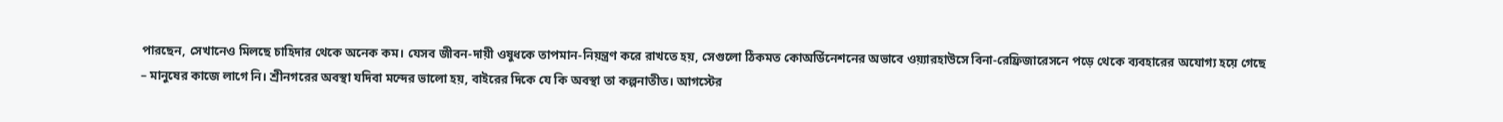পারছেন, সেখানেও মিলছে চাহিদার থেকে অনেক কম। যেসব জীবন-দায়ী ওষুধকে তাপমান-নিয়ন্ত্রণ করে রাখতে হয়, সেগুলো ঠিকমত কোঅর্ডিনেশনের অভাবে ওয়্যারহাউসে বিনা-রেফ্রিজারেসনে পড়ে থেকে ব্যবহারের অযোগ্য হয়ে গেছে – মানুষের কাজে লাগে নি। শ্রীনগরের অবস্থা যদিবা মন্দের ভালো হয়, বাইরের দিকে যে কি অবস্থা তা কল্পনাতীত। আগস্টের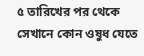৫ তারিখের পর থেকে সেখানে কোন ওষুধ যেতে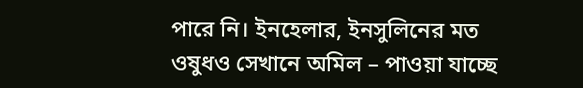পারে নি। ইনহেলার, ইনসুলিনের মত ওষুধও সেখানে অমিল – পাওয়া যাচ্ছে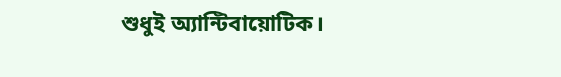শুধুই অ্যান্টিবায়োটিক।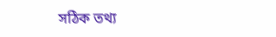সঠিক তথ্য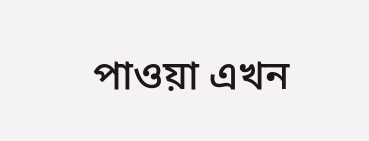পাওয়া এখন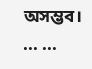অসম্ভব। ... ...